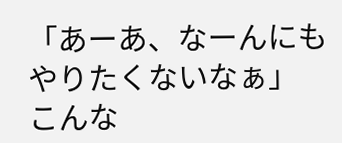「あーあ、なーんにもやりたくないなぁ」
こんな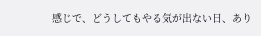感じで、どうしてもやる気が出ない日、あり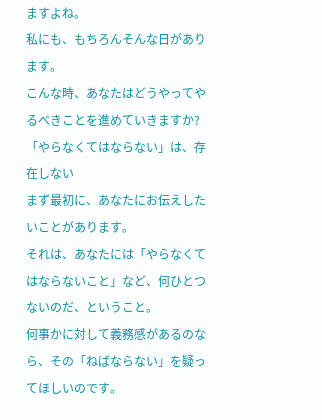ますよね。
私にも、もちろんそんな日があります。
こんな時、あなたはどうやってやるべきことを進めていきますか?
「やらなくてはならない」は、存在しない
まず最初に、あなたにお伝えしたいことがあります。
それは、あなたには「やらなくてはならないこと」など、何ひとつないのだ、ということ。
何事かに対して義務感があるのなら、その「ねばならない」を疑ってほしいのです。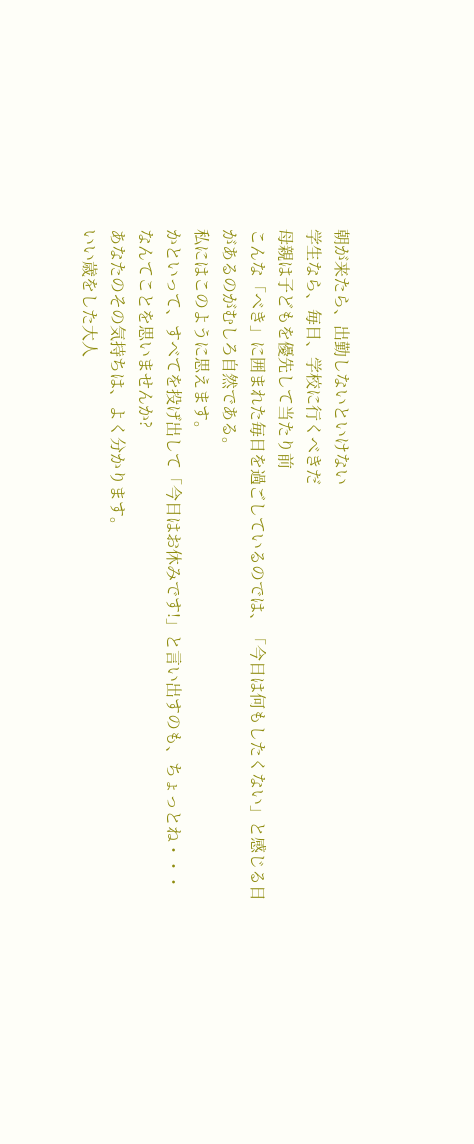朝が来たら、出勤しないといけない
学生なら、毎日、学校に行くべきだ
母親は子どもを優先して当たり前
こんな「べき」に囲まれた毎日を過ごしているのでは、「今日は何もしたくない」と感じる日があるのがむしろ自然である。
私にはこのように思えます。
かといって、すべてを投げ出して「今日はお休みです!」と言い出すのも、ちょっとね・・・
なんてことを思いませんか?
あなたのその気持ちは、よく分かります。
いい歳をした大人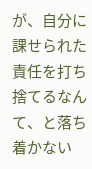が、自分に課せられた責任を打ち捨てるなんて、と落ち着かない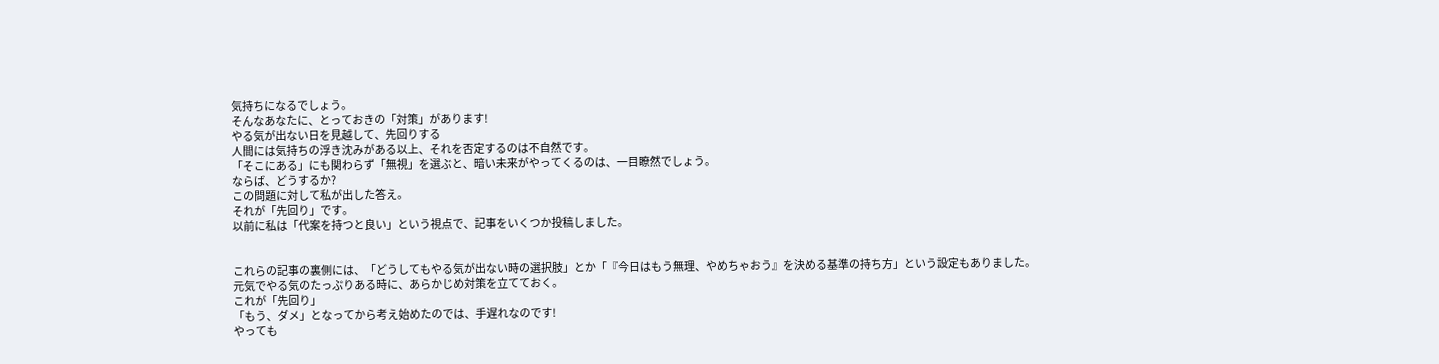気持ちになるでしょう。
そんなあなたに、とっておきの「対策」があります!
やる気が出ない日を見越して、先回りする
人間には気持ちの浮き沈みがある以上、それを否定するのは不自然です。
「そこにある」にも関わらず「無視」を選ぶと、暗い未来がやってくるのは、一目瞭然でしょう。
ならば、どうするか?
この問題に対して私が出した答え。
それが「先回り」です。
以前に私は「代案を持つと良い」という視点で、記事をいくつか投稿しました。


これらの記事の裏側には、「どうしてもやる気が出ない時の選択肢」とか「『今日はもう無理、やめちゃおう』を決める基準の持ち方」という設定もありました。
元気でやる気のたっぷりある時に、あらかじめ対策を立てておく。
これが「先回り」
「もう、ダメ」となってから考え始めたのでは、手遅れなのです!
やっても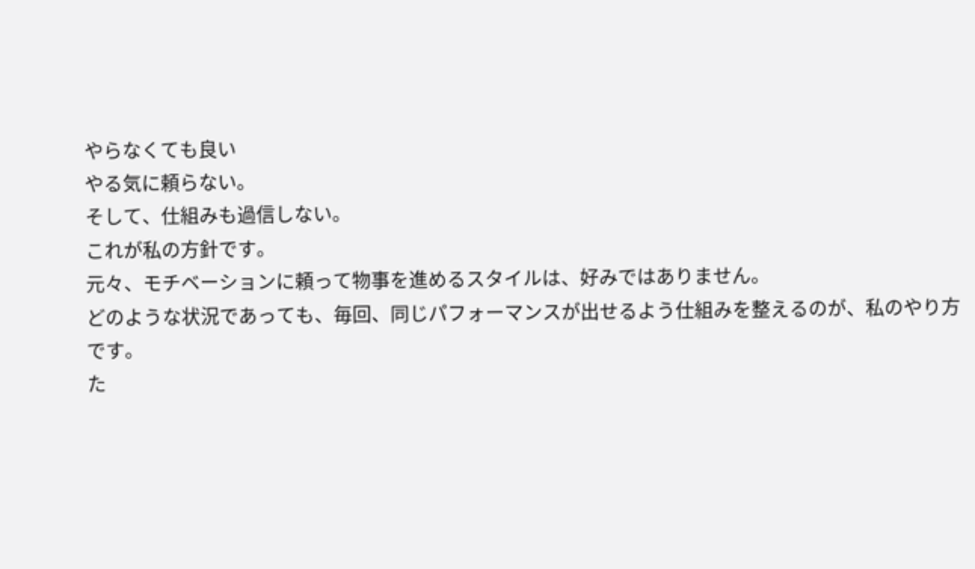やらなくても良い
やる気に頼らない。
そして、仕組みも過信しない。
これが私の方針です。
元々、モチベーションに頼って物事を進めるスタイルは、好みではありません。
どのような状況であっても、毎回、同じパフォーマンスが出せるよう仕組みを整えるのが、私のやり方です。
た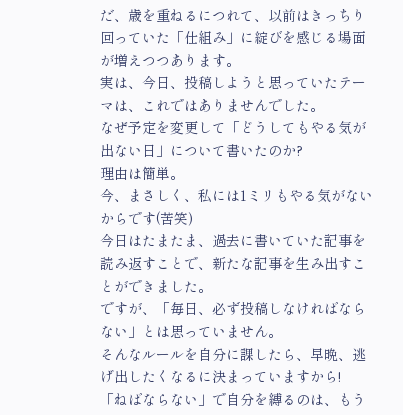だ、歳を重ねるにつれて、以前はきっちり回っていた「仕組み」に綻びを感じる場面が増えつつあります。
実は、今日、投稿しようと思っていたテーマは、これではありませんでした。
なぜ予定を変更して「どうしてもやる気が出ない日」について書いたのか?
理由は簡単。
今、まさしく、私には1ミリもやる気がないからです(苦笑)
今日はたまたま、過去に書いていた記事を読み返すことで、新たな記事を生み出すことができました。
ですが、「毎日、必ず投稿しなければならない」とは思っていません。
そんなルールを自分に課したら、早晩、逃げ出したくなるに決まっていますから!
「ねばならない」で自分を縛るのは、もう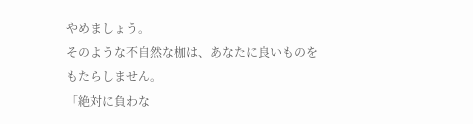やめましょう。
そのような不自然な枷は、あなたに良いものをもたらしません。
「絶対に負わな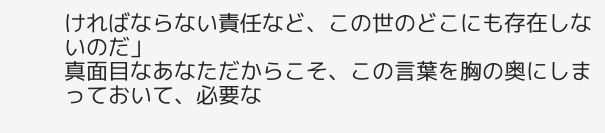ければならない責任など、この世のどこにも存在しないのだ」
真面目なあなただからこそ、この言葉を胸の奥にしまっておいて、必要な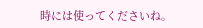時には使ってくださいね。